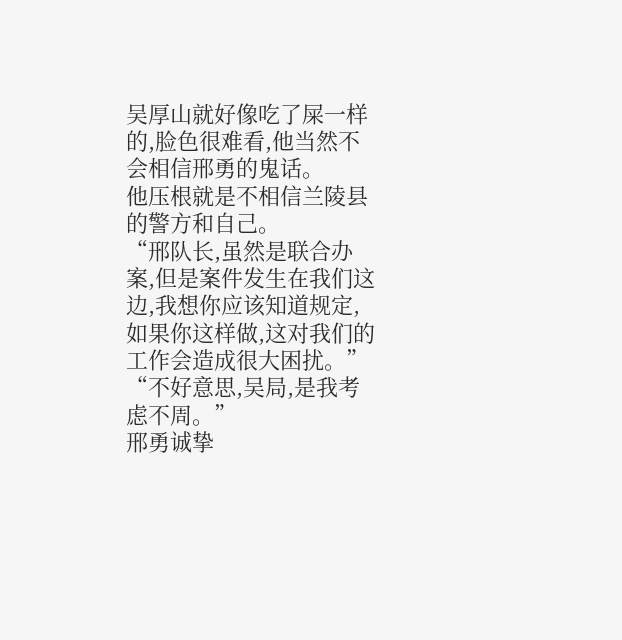吴厚山就好像吃了屎一样的,脸色很难看,他当然不会相信邢勇的鬼话。
他压根就是不相信兰陵县的警方和自己。
“邢队长,虽然是联合办案,但是案件发生在我们这边,我想你应该知道规定,如果你这样做,这对我们的工作会造成很大困扰。”
“不好意思,吴局,是我考虑不周。”
邢勇诚挚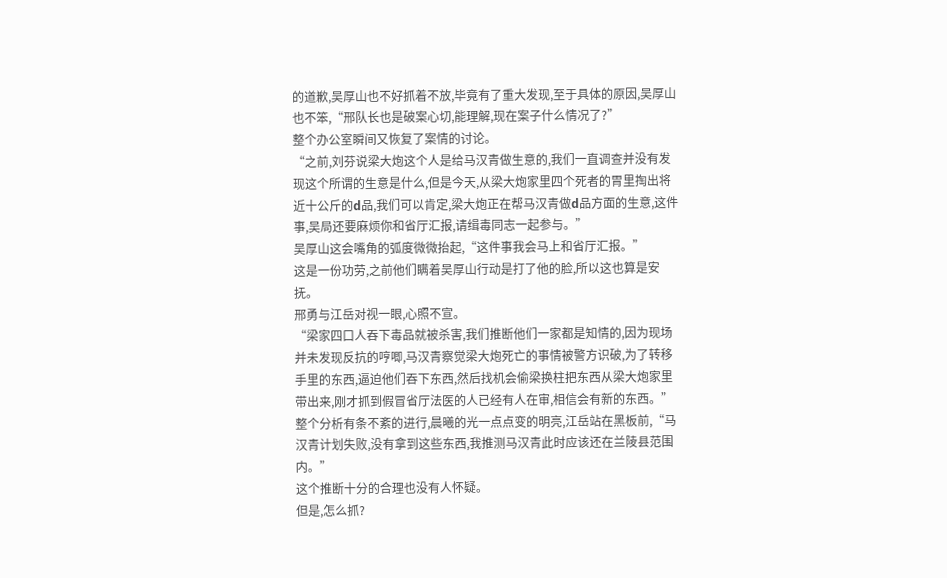的道歉,吴厚山也不好抓着不放,毕竟有了重大发现,至于具体的原因,吴厚山也不笨,“邢队长也是破案心切,能理解,现在案子什么情况了?”
整个办公室瞬间又恢复了案情的讨论。
“之前,刘芬说梁大炮这个人是给马汉青做生意的,我们一直调查并没有发现这个所谓的生意是什么,但是今天,从梁大炮家里四个死者的胃里掏出将近十公斤的d品,我们可以肯定,梁大炮正在帮马汉青做d品方面的生意,这件事,吴局还要麻烦你和省厅汇报,请缉毒同志一起参与。”
吴厚山这会嘴角的弧度微微抬起,“这件事我会马上和省厅汇报。”
这是一份功劳,之前他们瞒着吴厚山行动是打了他的脸,所以这也算是安抚。
邢勇与江岳对视一眼,心照不宣。
“梁家四口人吞下毒品就被杀害,我们推断他们一家都是知情的,因为现场并未发现反抗的哼唧,马汉青察觉梁大炮死亡的事情被警方识破,为了转移手里的东西,逼迫他们吞下东西,然后找机会偷梁换柱把东西从梁大炮家里带出来,刚才抓到假冒省厅法医的人已经有人在审,相信会有新的东西。”
整个分析有条不紊的进行,晨曦的光一点点变的明亮,江岳站在黑板前,“马汉青计划失败,没有拿到这些东西,我推测马汉青此时应该还在兰陵县范围内。”
这个推断十分的合理也没有人怀疑。
但是,怎么抓?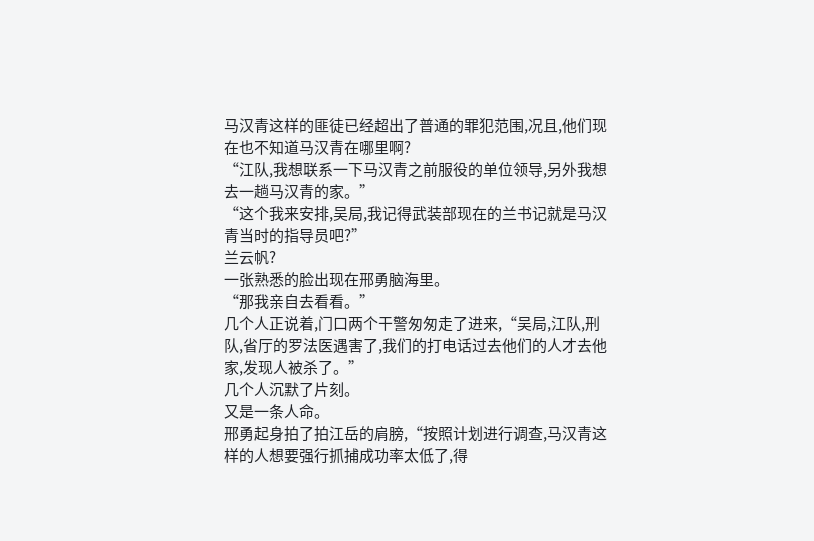马汉青这样的匪徒已经超出了普通的罪犯范围,况且,他们现在也不知道马汉青在哪里啊?
“江队,我想联系一下马汉青之前服役的单位领导,另外我想去一趟马汉青的家。”
“这个我来安排,吴局,我记得武装部现在的兰书记就是马汉青当时的指导员吧?”
兰云帆?
一张熟悉的脸出现在邢勇脑海里。
“那我亲自去看看。”
几个人正说着,门口两个干警匆匆走了进来,“吴局,江队,刑队,省厅的罗法医遇害了,我们的打电话过去他们的人才去他家,发现人被杀了。”
几个人沉默了片刻。
又是一条人命。
邢勇起身拍了拍江岳的肩膀,“按照计划进行调查,马汉青这样的人想要强行抓捕成功率太低了,得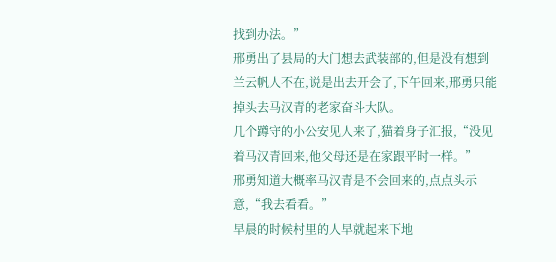找到办法。”
邢勇出了县局的大门想去武装部的,但是没有想到兰云帆人不在,说是出去开会了,下午回来,邢勇只能掉头去马汉青的老家奋斗大队。
几个蹲守的小公安见人来了,猫着身子汇报,“没见着马汉青回来,他父母还是在家跟平时一样。”
邢勇知道大概率马汉青是不会回来的,点点头示意,“我去看看。”
早晨的时候村里的人早就起来下地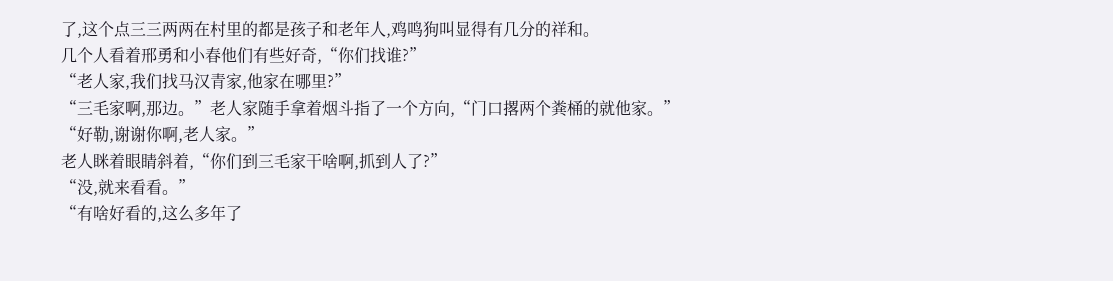了,这个点三三两两在村里的都是孩子和老年人,鸡鸣狗叫显得有几分的祥和。
几个人看着邢勇和小春他们有些好奇,“你们找谁?”
“老人家,我们找马汉青家,他家在哪里?”
“三毛家啊,那边。”老人家随手拿着烟斗指了一个方向,“门口撂两个粪桶的就他家。”
“好勒,谢谢你啊,老人家。”
老人眯着眼睛斜着,“你们到三毛家干啥啊,抓到人了?”
“没,就来看看。”
“有啥好看的,这么多年了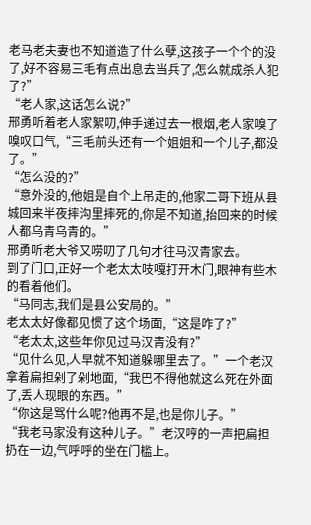老马老夫妻也不知道造了什么孽,这孩子一个个的没了,好不容易三毛有点出息去当兵了,怎么就成杀人犯了?”
“老人家,这话怎么说?”
邢勇听着老人家絮叨,伸手递过去一根烟,老人家嗅了嗅叹口气,“三毛前头还有一个姐姐和一个儿子,都没了。”
“怎么没的?”
“意外没的,他姐是自个上吊走的,他家二哥下班从县城回来半夜摔沟里摔死的,你是不知道,抬回来的时候人都乌青乌青的。”
邢勇听老大爷又唠叨了几句才往马汉青家去。
到了门口,正好一个老太太吱嘎打开木门,眼神有些木的看着他们。
“马同志,我们是县公安局的。”
老太太好像都见惯了这个场面,“这是咋了?”
“老太太,这些年你见过马汉青没有?”
“见什么见,人早就不知道躲哪里去了。”一个老汉拿着扁担剁了剁地面,“我巴不得他就这么死在外面了,丢人现眼的东西。”
“你这是骂什么呢?他再不是,也是你儿子。”
“我老马家没有这种儿子。”老汉哼的一声把扁担扔在一边,气呼呼的坐在门槛上。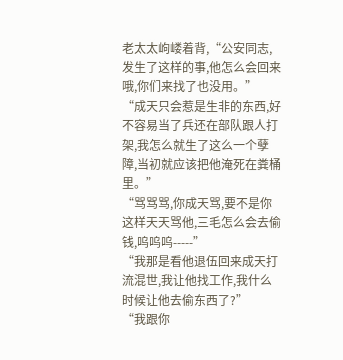老太太岣嵝着背,“公安同志,发生了这样的事,他怎么会回来哦,你们来找了也没用。”
“成天只会惹是生非的东西,好不容易当了兵还在部队跟人打架,我怎么就生了这么一个孽障,当初就应该把他淹死在粪桶里。”
“骂骂骂,你成天骂,要不是你这样天天骂他,三毛怎么会去偷钱,呜呜呜-----”
“我那是看他退伍回来成天打流混世,我让他找工作,我什么时候让他去偷东西了?”
“我跟你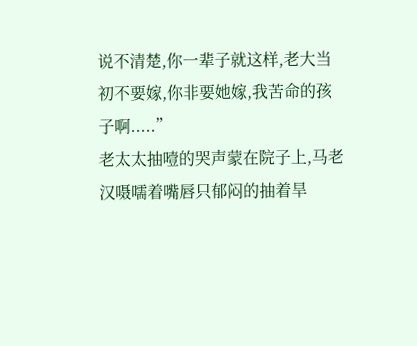说不清楚,你一辈子就这样,老大当初不要嫁,你非要她嫁,我苦命的孩子啊.....”
老太太抽噎的哭声蒙在院子上,马老汉嗫嚅着嘴唇只郁闷的抽着旱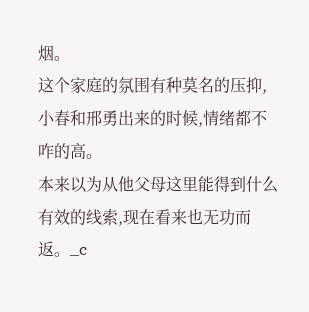烟。
这个家庭的氛围有种莫名的压抑,小春和邢勇出来的时候,情绪都不咋的高。
本来以为从他父母这里能得到什么有效的线索,现在看来也无功而返。_c